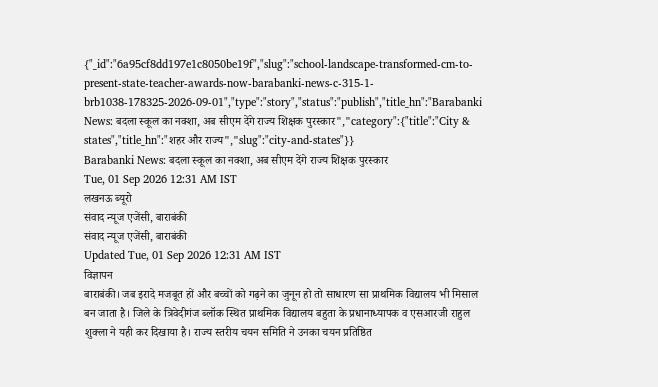{"_id":"6a95cf8dd197e1c8050be19f","slug":"school-landscape-transformed-cm-to-present-state-teacher-awards-now-barabanki-news-c-315-1-brb1038-178325-2026-09-01","type":"story","status":"publish","title_hn":"Barabanki News: बदला स्कूल का नक्शा, अब सीएम देंगे राज्य शिक्षक पुरस्कार","category":{"title":"City & states","title_hn":"शहर और राज्य","slug":"city-and-states"}}
Barabanki News: बदला स्कूल का नक्शा, अब सीएम देंगे राज्य शिक्षक पुरस्कार
Tue, 01 Sep 2026 12:31 AM IST
लखनऊ ब्यूरो
संवाद न्यूज एजेंसी, बाराबंकी
संवाद न्यूज एजेंसी, बाराबंकी
Updated Tue, 01 Sep 2026 12:31 AM IST
विज्ञापन
बाराबंकी। जब इरादे मजबूत हों और बच्चों को गढ़ने का जुनून हो तो साधारण सा प्राथमिक विद्यालय भी मिसाल बन जाता है। जिले के त्रिवेदीगंज ब्लॉक स्थित प्राथमिक विद्यालय बहुता के प्रधानाध्यापक व एसआरजी राहुल शुक्ला ने यही कर दिखाया है। राज्य स्तरीय चयन समिति ने उनका चयन प्रतिष्ठित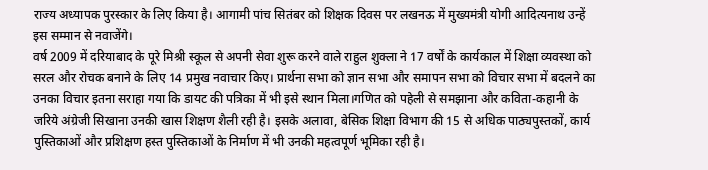राज्य अध्यापक पुरस्कार के लिए किया है। आगामी पांच सितंबर को शिक्षक दिवस पर लखनऊ में मुख्यमंत्री योगी आदित्यनाथ उन्हें इस सम्मान से नवाजेंगे।
वर्ष 2009 में दरियाबाद के पूरे मिश्री स्कूल से अपनी सेवा शुरू करने वाले राहुल शुक्ला ने 17 वर्षों के कार्यकाल में शिक्षा व्यवस्था को सरल और रोचक बनाने के लिए 14 प्रमुख नवाचार किए। प्रार्थना सभा को ज्ञान सभा और समापन सभा को विचार सभा में बदलने का उनका विचार इतना सराहा गया कि डायट की पत्रिका में भी इसे स्थान मिला।गणित को पहेली से समझाना और कविता-कहानी के जरिये अंग्रेजी सिखाना उनकी खास शिक्षण शैली रही है। इसके अलावा, बेसिक शिक्षा विभाग की 15 से अधिक पाठ्यपुस्तकों, कार्य पुस्तिकाओं और प्रशिक्षण हस्त पुस्तिकाओं के निर्माण में भी उनकी महत्वपूर्ण भूमिका रही है।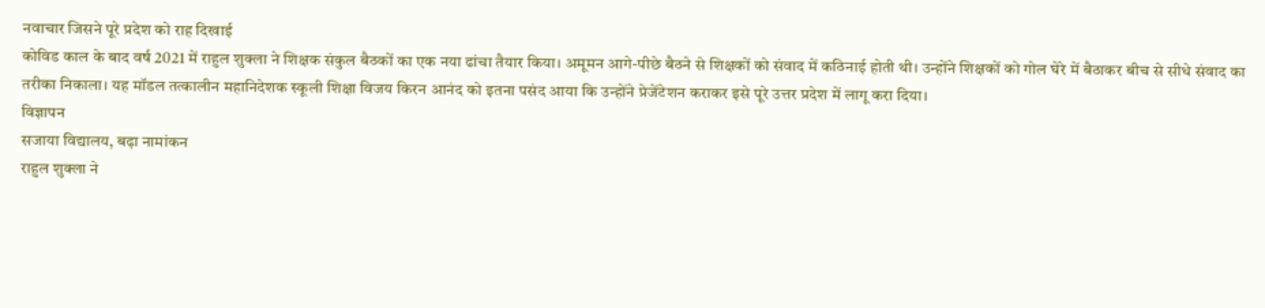नवाचार जिसने पूरे प्रदेश को राह दिखाई
कोविड काल के बाद वर्ष 2021 में राहुल शुक्ला ने शिक्षक संकुल बैठकों का एक नया ढांचा तैयार किया। अमूमन आगे-पीछे बैठने से शिक्षकों को संवाद में कठिनाई होती थी। उन्होंने शिक्षकों को गोल घेरे में बैठाकर बीच से सीधे संवाद का तरीका निकाला। यह मॉडल तत्कालीन महानिदेशक स्कूली शिक्षा विजय किरन आनंद को इतना पसंद आया कि उन्होंने प्रेजेंटेशन कराकर इसे पूरे उत्तर प्रदेश में लागू करा दिया।
विज्ञापन
सजाया विद्यालय, बढ़ा नामांकन
राहुल शुक्ला ने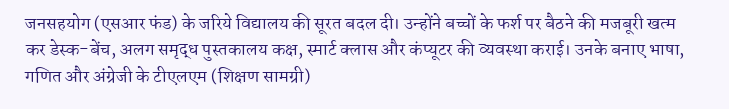जनसहयोग (एसआर फंड) के जरिये विद्यालय की सूरत बदल दी। उन्होंने बच्चों के फर्श पर बैठने की मजबूरी खत्म कर डेस्क-बेंच, अलग समृद्ध पुस्तकालय कक्ष, स्मार्ट क्लास और कंप्यूटर की व्यवस्था कराई। उनके बनाए भाषा, गणित और अंग्रेजी के टीएलएम (शिक्षण सामग्री)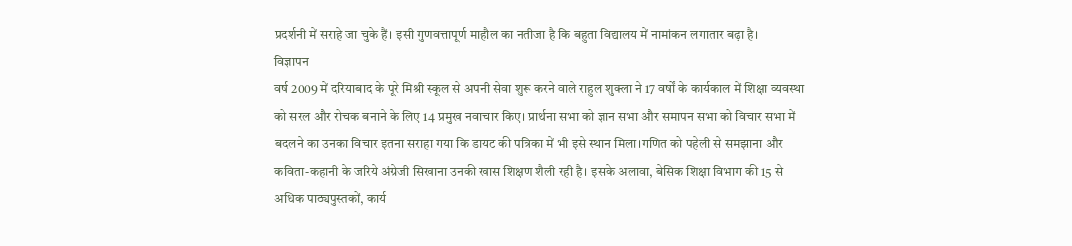प्रदर्शनी में सराहे जा चुके हैं। इसी गुणवत्तापूर्ण माहौल का नतीजा है कि बहुता विद्यालय में नामांकन लगातार बढ़ा है।
विज्ञापन
वर्ष 2009 में दरियाबाद के पूरे मिश्री स्कूल से अपनी सेवा शुरू करने वाले राहुल शुक्ला ने 17 वर्षों के कार्यकाल में शिक्षा व्यवस्था को सरल और रोचक बनाने के लिए 14 प्रमुख नवाचार किए। प्रार्थना सभा को ज्ञान सभा और समापन सभा को विचार सभा में बदलने का उनका विचार इतना सराहा गया कि डायट की पत्रिका में भी इसे स्थान मिला।गणित को पहेली से समझाना और कविता-कहानी के जरिये अंग्रेजी सिखाना उनकी खास शिक्षण शैली रही है। इसके अलावा, बेसिक शिक्षा विभाग की 15 से अधिक पाठ्यपुस्तकों, कार्य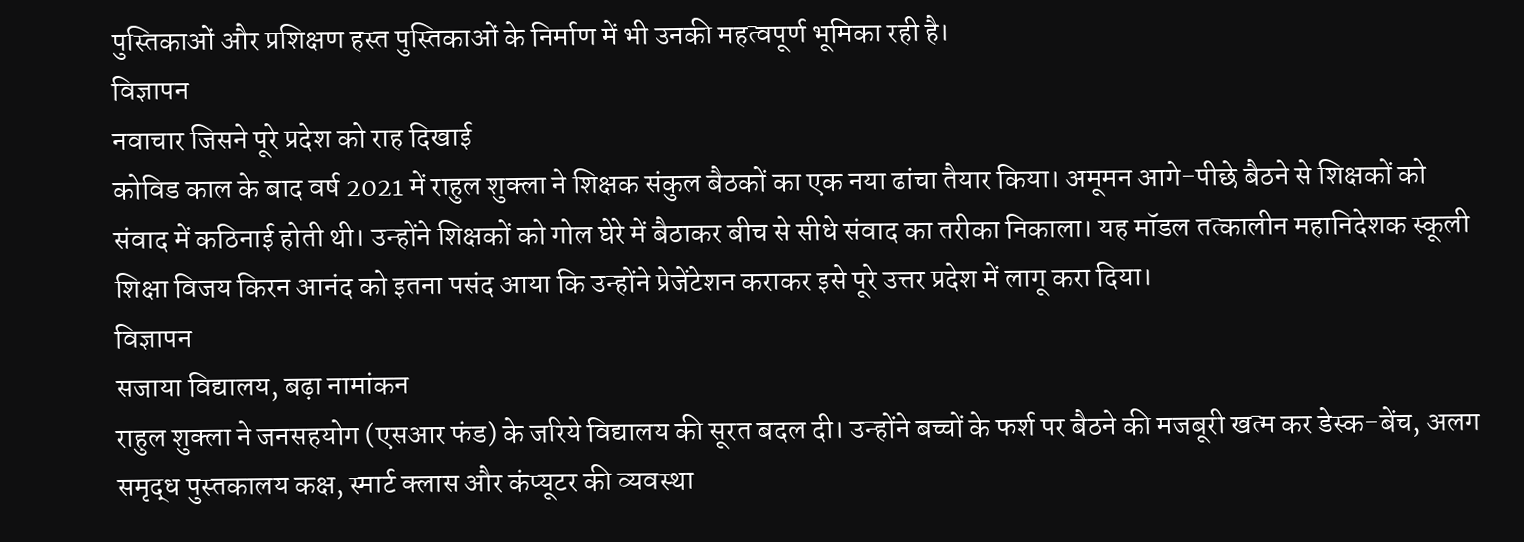पुस्तिकाओं और प्रशिक्षण हस्त पुस्तिकाओं के निर्माण में भी उनकी महत्वपूर्ण भूमिका रही है।
विज्ञापन
नवाचार जिसने पूरे प्रदेश को राह दिखाई
कोविड काल के बाद वर्ष 2021 में राहुल शुक्ला ने शिक्षक संकुल बैठकों का एक नया ढांचा तैयार किया। अमूमन आगे-पीछे बैठने से शिक्षकों को संवाद में कठिनाई होती थी। उन्होंने शिक्षकों को गोल घेरे में बैठाकर बीच से सीधे संवाद का तरीका निकाला। यह मॉडल तत्कालीन महानिदेशक स्कूली शिक्षा विजय किरन आनंद को इतना पसंद आया कि उन्होंने प्रेजेंटेशन कराकर इसे पूरे उत्तर प्रदेश में लागू करा दिया।
विज्ञापन
सजाया विद्यालय, बढ़ा नामांकन
राहुल शुक्ला ने जनसहयोग (एसआर फंड) के जरिये विद्यालय की सूरत बदल दी। उन्होंने बच्चों के फर्श पर बैठने की मजबूरी खत्म कर डेस्क-बेंच, अलग समृद्ध पुस्तकालय कक्ष, स्मार्ट क्लास और कंप्यूटर की व्यवस्था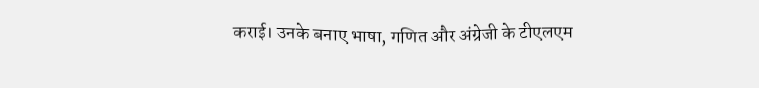कराई। उनके बनाए भाषा, गणित और अंग्रेजी के टीएलएम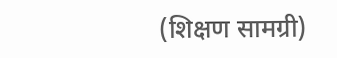(शिक्षण सामग्री)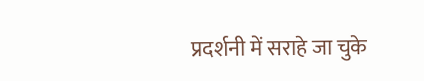प्रदर्शनी में सराहे जा चुके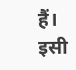हैं। इसी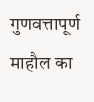गुणवत्तापूर्ण माहौल का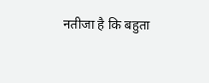नतीजा है कि बहुता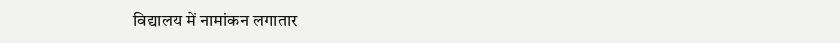विद्यालय में नामांकन लगातार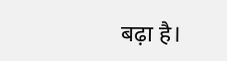बढ़ा है।